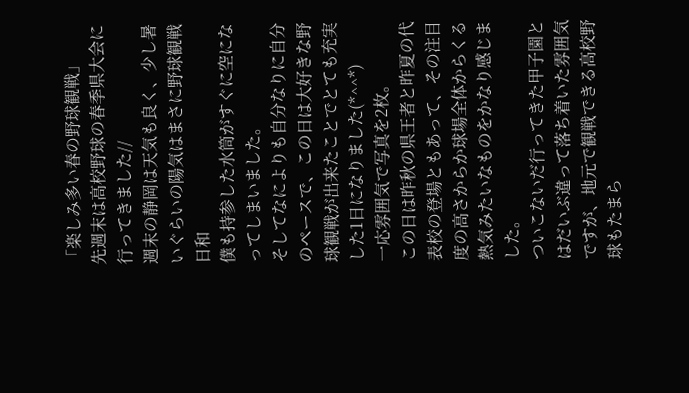「楽しみ多い春の野球観戦」
先週末は高校野球の春季県大会に行ってきました//
週末の静岡は天気も良く、少し暑いぐらいの陽気はまさに野球観戦日和
僕も持参した水筒がすぐに空になってしまいました。
そしてなによりも自分なりに自分のペースで、この日は大好きな野球観戦が出来たことでとても充実した1日になりました(*^^*)
一応雰囲気で写真を2枚。
この日は昨秋の県王者と昨夏の代表校の登場ともあって、その注目度の高さからか球場全体からくる熱気みたいなものをかなり感じました。
ついこないだ行ってきた甲子園とはだいぶ違って落ち着いた雰囲気ですが、地元で観戦できる高校野球もたまら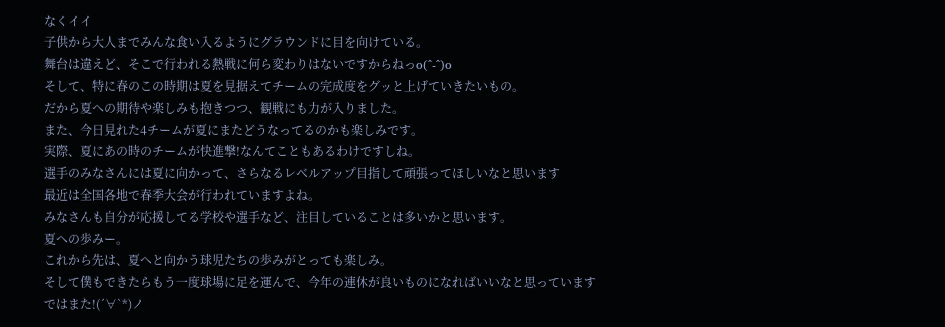なくイイ
子供から大人までみんな食い入るようにグラウンドに目を向けている。
舞台は違えど、そこで行われる熱戦に何ら変わりはないですからねっo(^-^)o
そして、特に春のこの時期は夏を見据えてチームの完成度をグッと上げていきたいもの。
だから夏への期待や楽しみも抱きつつ、観戦にも力が入りました。
また、今日見れた4チームが夏にまたどうなってるのかも楽しみです。
実際、夏にあの時のチームが快進撃!なんてこともあるわけですしね。
選手のみなさんには夏に向かって、さらなるレベルアップ目指して頑張ってほしいなと思います
最近は全国各地で春季大会が行われていますよね。
みなさんも自分が応援してる学校や選手など、注目していることは多いかと思います。
夏への歩みー。
これから先は、夏へと向かう球児たちの歩みがとっても楽しみ。
そして僕もできたらもう一度球場に足を運んで、今年の連休が良いものになればいいなと思っています
ではまた!(´∀`*)ノ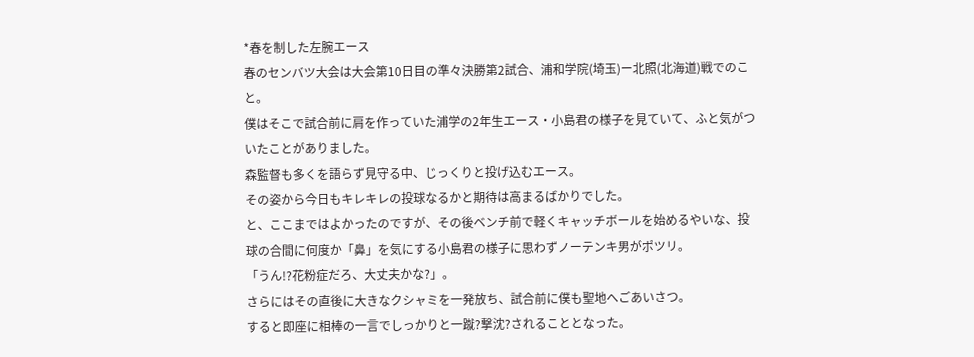*春を制した左腕エース
春のセンバツ大会は大会第10日目の準々決勝第2試合、浦和学院(埼玉)ー北照(北海道)戦でのこと。
僕はそこで試合前に肩を作っていた浦学の2年生エース・小島君の様子を見ていて、ふと気がついたことがありました。
森監督も多くを語らず見守る中、じっくりと投げ込むエース。
その姿から今日もキレキレの投球なるかと期待は高まるばかりでした。
と、ここまではよかったのですが、その後ベンチ前で軽くキャッチボールを始めるやいな、投球の合間に何度か「鼻」を気にする小島君の様子に思わずノーテンキ男がポツリ。
「うん!?花粉症だろ、大丈夫かな?」。
さらにはその直後に大きなクシャミを一発放ち、試合前に僕も聖地へごあいさつ。
すると即座に相棒の一言でしっかりと一蹴?撃沈?されることとなった。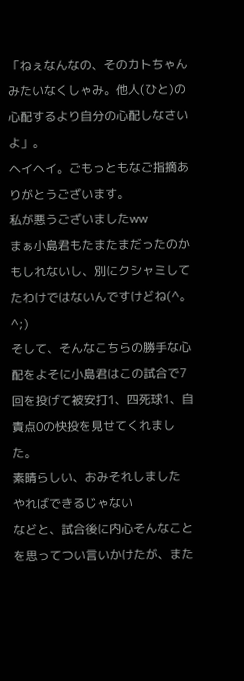「ねぇなんなの、そのカトちゃんみたいなくしゃみ。他人(ひと)の心配するより自分の心配しなさいよ」。
ヘイヘイ。ごもっともなご指摘ありがとうございます。
私が悪うございましたww
まぁ小島君もたまたまだったのかもしれないし、別にクシャミしてたわけではないんですけどね(^。^;)
そして、そんなこちらの勝手な心配をよそに小島君はこの試合で7回を投げて被安打1、四死球1、自責点0の快投を見せてくれました。
素晴らしい、おみそれしました
やればできるじゃない
などと、試合後に内心そんなことを思ってつい言いかけたが、また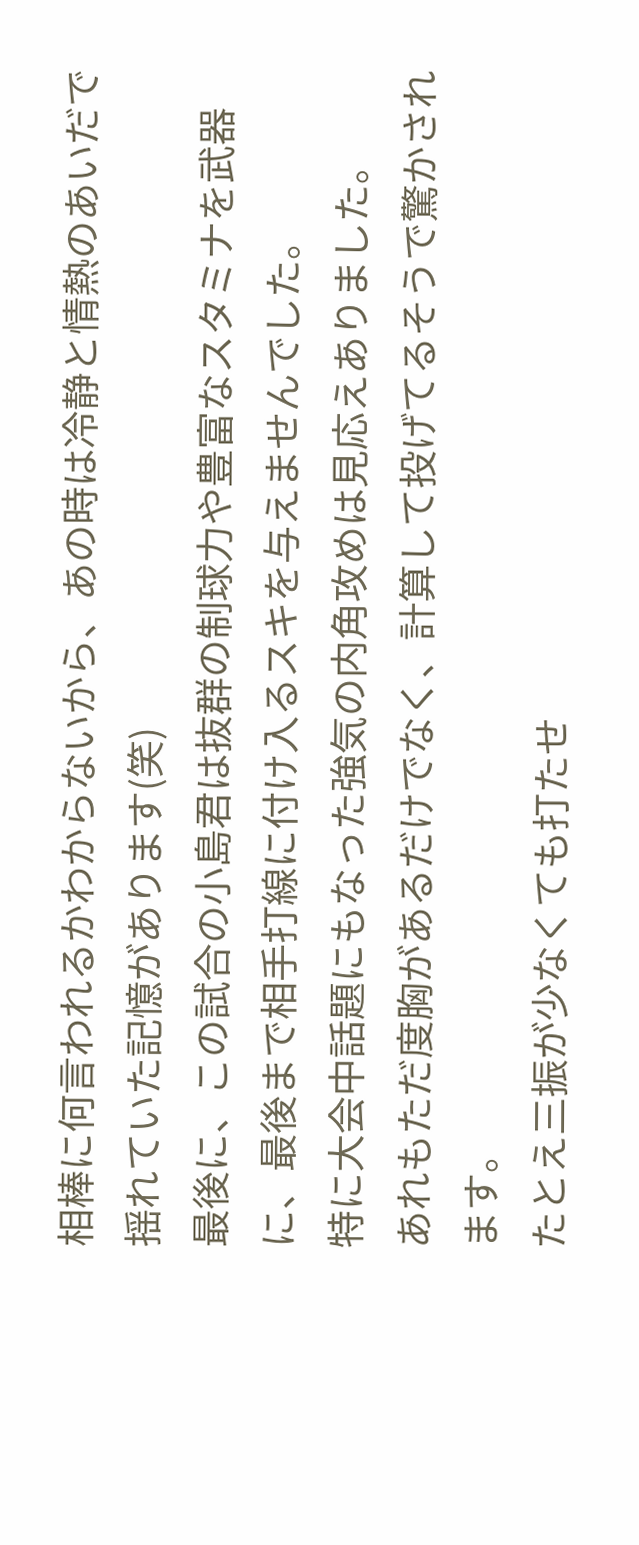相棒に何言われるかわからないから、あの時は冷静と情熱のあいだで揺れていた記憶があります(笑)
最後に、この試合の小島君は抜群の制球力や豊富なスタミナを武器に、最後まで相手打線に付け入るスキを与えませんでした。
特に大会中話題にもなった強気の内角攻めは見応えありました。
あれもただ度胸があるだけでなく、計算して投げてるそうで驚かされます。
たとえ三振が少なくても打たせ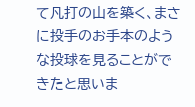て凡打の山を築く、まさに投手のお手本のような投球を見ることができたと思いま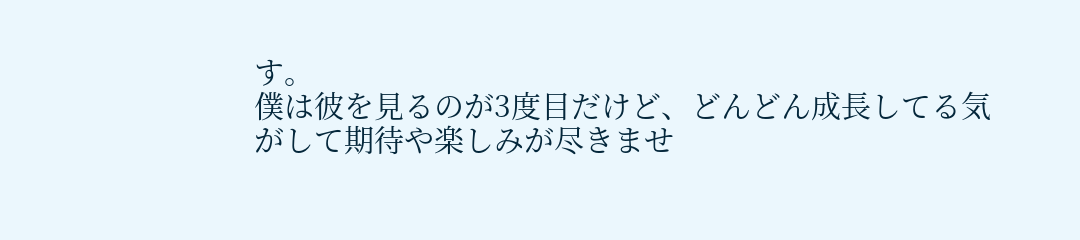す。
僕は彼を見るのが3度目だけど、どんどん成長してる気がして期待や楽しみが尽きませ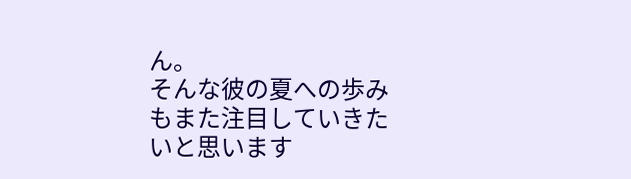ん。
そんな彼の夏への歩みもまた注目していきたいと思います